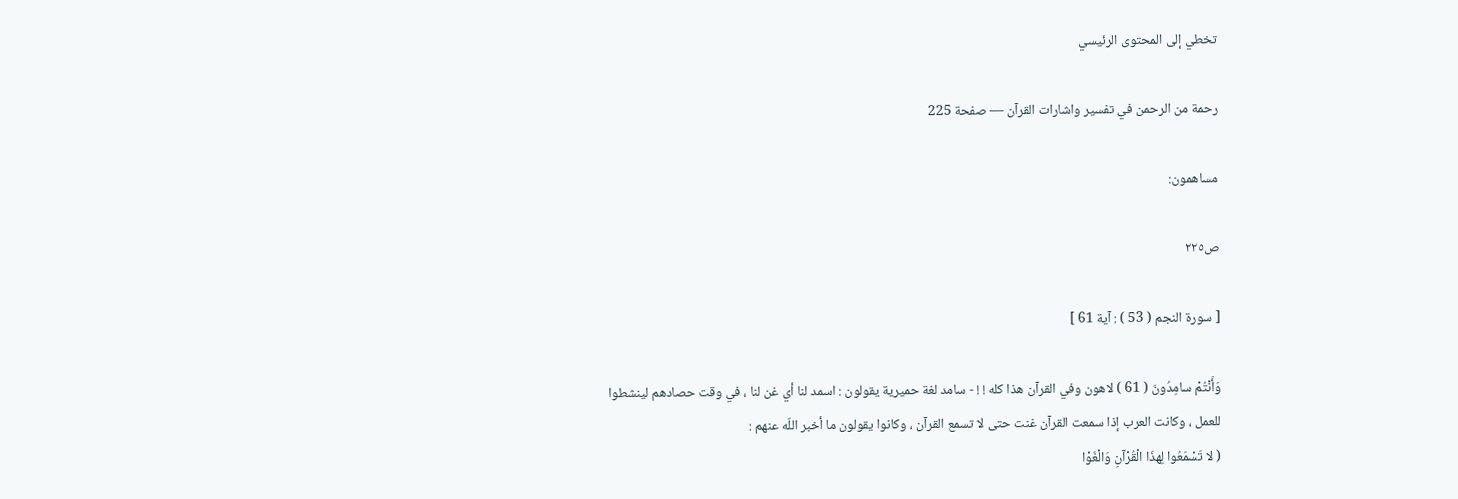تخطي إلى المحتوى الرئيسي

رحمة من الرحمن في تفسير واشارات القرآن — صفحة 225

مساهمون:

ص٢٢٥

[ سورة النجم ( 53 ) : آية 61 ]

وَأَنْتُمْ سامِدُونَ ( 61 ) لاهون وفي القرآن هذا كله ! ! - سامد لغة حميرية يقولون : اسمد لنا أي غن لنا ، في وقت حصادهم لينشطوا للعمل ، وكانت العرب إذا سمعت القرآن غنت حتى لا تسمع القرآن ، وكانوا يقولون ما أخبر اللّه عنهم :
( لا تَسْمَعُوا لِهذَا الْقُرْآنِ وَالْغَوْا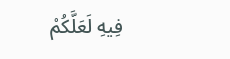فِيهِ لَعَلَّكُمْ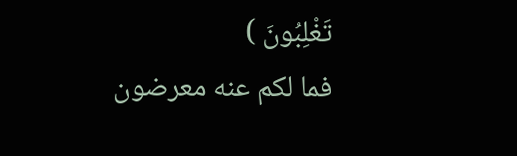تَغْلِبُونَ )
فما لكم عنه معرضون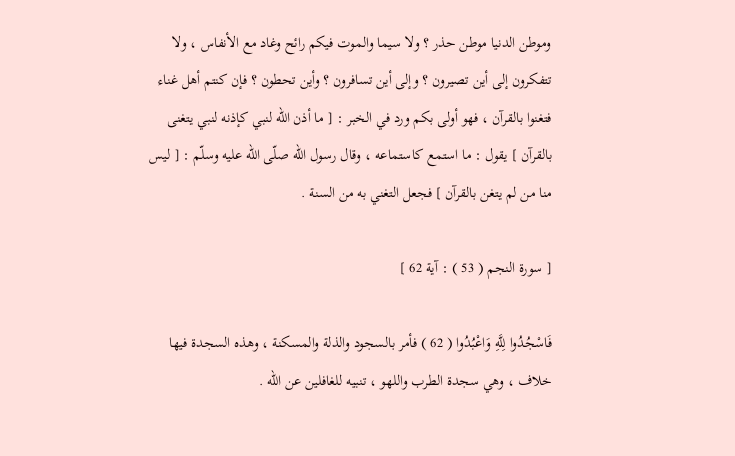وموطن الدنيا موطن حذر ؟ ولا سيما والموت فيكم رائح وغاد مع الأنفاس ، ولا تتفكرون إلى أين تصيرون ؟ وإلى أين تسافرون ؟ وأين تحطون ؟ فإن كنتم أهل غناء فتغنوا بالقرآن ، فهو أولى بكم ورد في الخبر : [ ما أذن اللّه لنبي كإذنه لنبي يتغنى بالقرآن ] يقول : ما استمع كاستماعه ، وقال رسول اللّه صلّى اللّه عليه وسلّم : [ ليس منا من لم يتغن بالقرآن ] فجعل التغني به من السنة .

[ سورة النجم ( 53 ) : آية 62 ]

فَاسْجُدُوا لِلَّهِ وَاعْبُدُوا ( 62 ) فأمر بالسجود والذلة والمسكنة ، وهذه السجدة فيها خلاف ، وهي سجدة الطرب واللهو ، تنبيه للغافلين عن اللّه .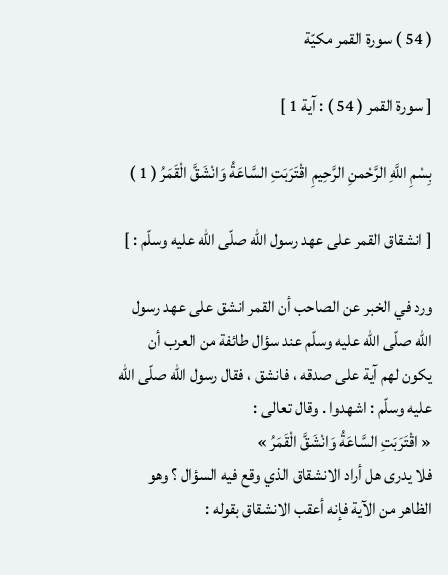( 54 ) سورة القمر مكيّة

[ سورة القمر ( 54 ) : آية 1 ]

بِسْمِ اللَّهِ الرَّحْمنِ الرَّحِيمِ اقْتَرَبَتِ السَّاعَةُ وَانْشَقَّ الْقَمَرُ ( 1 )

[ انشقاق القمر على عهد رسول اللّه صلّى اللّه عليه وسلّم : ]

ورد في الخبر عن الصاحب أن القمر انشق على عهد رسول اللّه صلّى اللّه عليه وسلّم عند سؤال طائفة من العرب أن يكون لهم آية على صدقه ، فانشق ، فقال رسول اللّه صلّى اللّه عليه وسلّم : اشهدوا . وقال تعالى :
« اقْتَرَبَتِ السَّاعَةُ وَانْشَقَّ الْقَمَرُ »
فلا يدرى هل أراد الانشقاق الذي وقع فيه السؤال ؟ وهو الظاهر من الآية فإنه أعقب الانشقاق بقوله :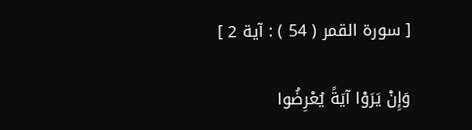[ سورة القمر ( 54 ) : آية 2 ]

وَإِنْ يَرَوْا آيَةً يُعْرِضُوا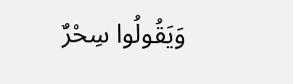وَيَقُولُوا سِحْرٌ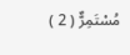مُسْتَمِرٌّ ( 2 )